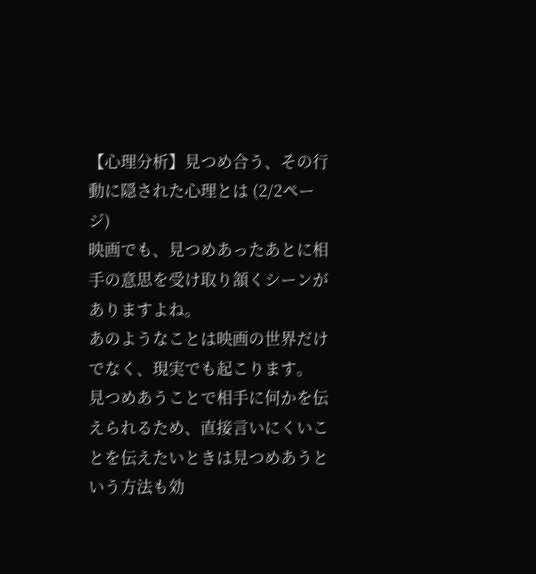【心理分析】見つめ合う、その行動に隠された心理とは (2/2ページ)
映画でも、見つめあったあとに相手の意思を受け取り頷くシーンがありますよね。
あのようなことは映画の世界だけでなく、現実でも起こります。
見つめあうことで相手に何かを伝えられるため、直接言いにくいことを伝えたいときは見つめあうという方法も効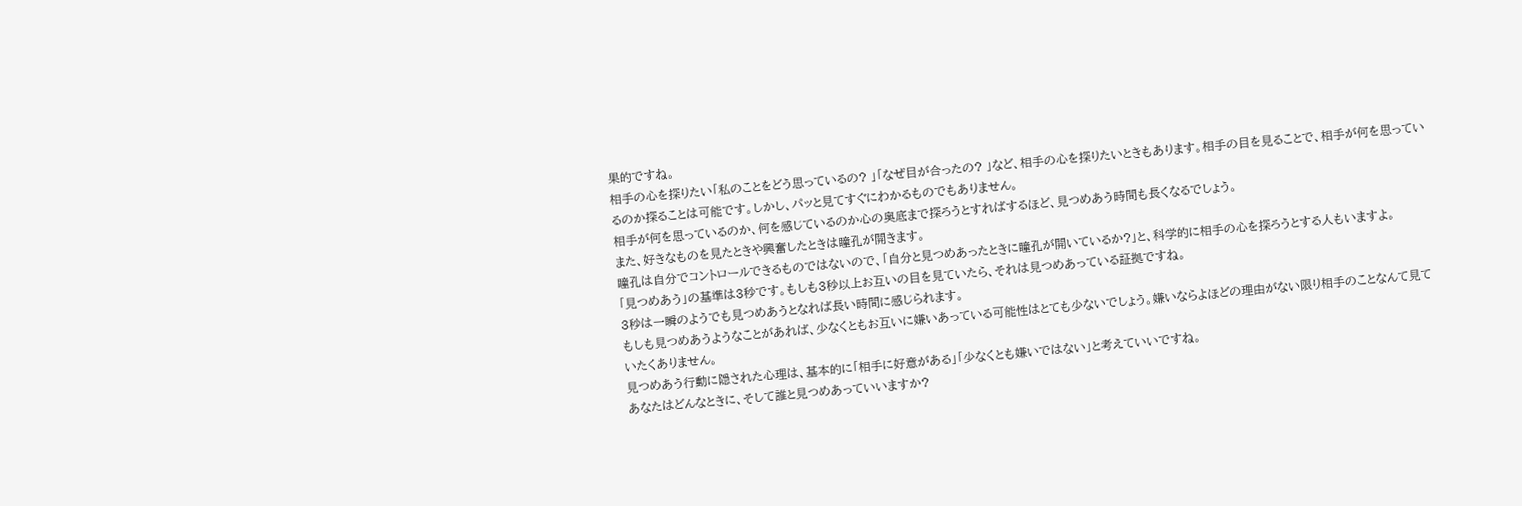果的ですね。
相手の心を探りたい「私のことをどう思っているの? 」「なぜ目が合ったの? 」など、相手の心を探りたいときもあります。相手の目を見ることで、相手が何を思っているのか探ることは可能です。しかし、パッと見てすぐにわかるものでもありません。
相手が何を思っているのか、何を感じているのか心の奥底まで探ろうとすればするほど、見つめあう時間も長くなるでしょう。
また、好きなものを見たときや興奮したときは瞳孔が開きます。
瞳孔は自分でコントロールできるものではないので、「自分と見つめあったときに瞳孔が開いているか?」と、科学的に相手の心を探ろうとする人もいますよ。
「見つめあう」の基準は3秒です。もしも3秒以上お互いの目を見ていたら、それは見つめあっている証拠ですね。
3秒は一瞬のようでも見つめあうとなれば長い時間に感じられます。
もしも見つめあうようなことがあれば、少なくともお互いに嫌いあっている可能性はとても少ないでしょう。嫌いならよほどの理由がない限り相手のことなんて見ていたくありません。
見つめあう行動に隠された心理は、基本的に「相手に好意がある」「少なくとも嫌いではない」と考えていいですね。
あなたはどんなときに、そして誰と見つめあっていいますか?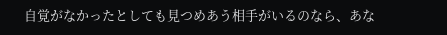自覚がなかったとしても見つめあう相手がいるのなら、あな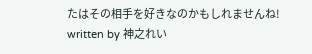たはその相手を好きなのかもしれませんね!
written by 神之れい